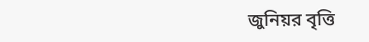জুনিয়র বৃত্তি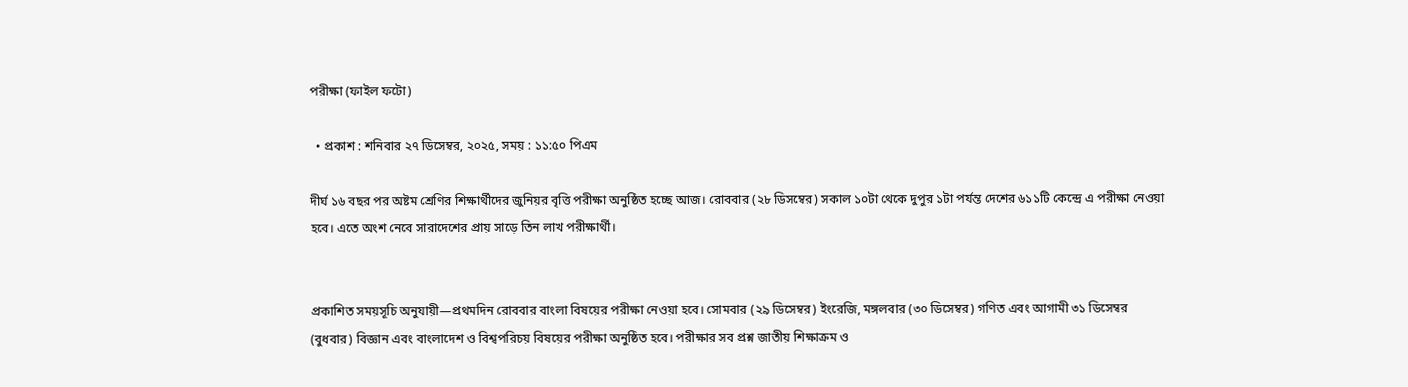পরীক্ষা (ফাইল ফটো)

  • প্রকাশ : শনিবার ২৭ ডিসেম্বর, ২০২৫, সময় : ১১:৫০ পিএম

দীর্ঘ ১৬ বছর পর অষ্টম শ্রেণির শিক্ষার্থীদের জুনিয়র বৃত্তি পরীক্ষা অনুষ্ঠিত হচ্ছে আজ। রোববার (২৮ ডিসম্বের) সকাল ১০টা থেকে দুপুর ১টা পর্যন্ত দেশের ৬১১টি কেন্দ্রে এ পরীক্ষা নেওয়া হবে। এতে অংশ নেবে সারাদেশের প্রায় সাড়ে তিন লাখ পরীক্ষার্থী।


প্রকাশিত সময়সূচি অনুযায়ী—প্রথমদিন রোববার বাংলা বিষয়ের পরীক্ষা নেওয়া হবে। সোমবার (২৯ ডিসেম্বর) ইংরেজি, মঙ্গলবার (৩০ ডিসেম্বর) গণিত এবং আগামী ৩১ ডিসেম্বর (বুধবার) বিজ্ঞান এবং বাংলাদেশ ও বিশ্বপরিচয় বিষয়ের পরীক্ষা অনুষ্ঠিত হবে। পরীক্ষার সব প্রশ্ন জাতীয় শিক্ষাক্রম ও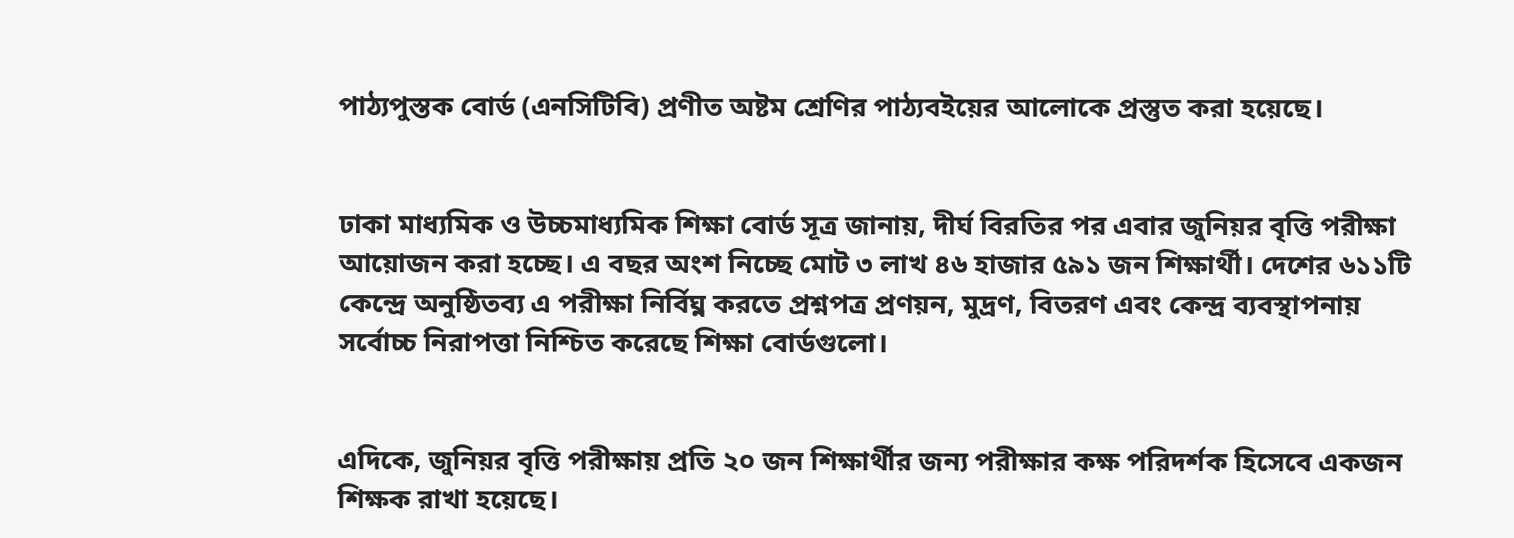পাঠ্যপুস্তক বোর্ড (এনসিটিবি) প্রণীত অষ্টম শ্রেণির পাঠ্যবইয়ের আলোকে প্রস্তুত করা হয়েছে।


ঢাকা মাধ্যমিক ও উচ্চমাধ্যমিক শিক্ষা বোর্ড সূত্র জানায়, দীর্ঘ বিরতির পর এবার জুনিয়র বৃত্তি পরীক্ষা আয়োজন করা হচ্ছে। এ বছর অংশ নিচ্ছে মোট ৩ লাখ ৪৬ হাজার ৫৯১ জন শিক্ষার্থী। দেশের ৬১১টি কেন্দ্রে অনুষ্ঠিতব্য এ পরীক্ষা নির্বিঘ্ন করতে প্রশ্নপত্র প্রণয়ন, মুদ্রণ, বিতরণ এবং কেন্দ্র ব্যবস্থাপনায় সর্বোচ্চ নিরাপত্তা নিশ্চিত করেছে শিক্ষা বোর্ডগুলো।


এদিকে, জুনিয়র বৃত্তি পরীক্ষায় প্রতি ২০ জন শিক্ষার্থীর জন্য পরীক্ষার কক্ষ পরিদর্শক হিসেবে একজন শিক্ষক রাখা হয়েছে।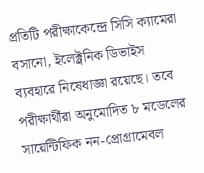প্রতিটি পরীক্ষাকেন্দ্রে সিসি ক্যামেরা বসানো, ইলেক্ট্রনিক ডিভাইস ব্যবহারে নিষেধাজ্ঞা রয়েছে। তবে পরীক্ষার্থীরা অনুমোদিত ৮ মডেলের সায়েন্টিফিক নন-প্রোগ্রামেবল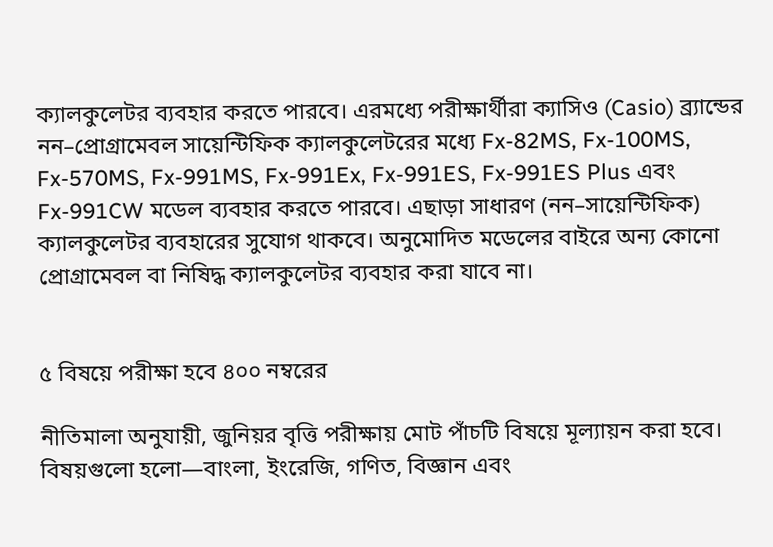ক্যালকুলেটর ব্যবহার করতে পারবে। এরমধ্যে পরীক্ষার্থীরা ক্যাসিও (Casio) ব্র্যান্ডের নন–প্রোগ্রামেবল সায়েন্টিফিক ক্যালকুলেটরের মধ্যে Fx-82MS, Fx-100MS, Fx-570MS, Fx-991MS, Fx-991Ex, Fx-991ES, Fx-991ES Plus এবং Fx-991CW মডেল ব্যবহার করতে পারবে। এছাড়া সাধারণ (নন–সায়েন্টিফিক) ক্যালকুলেটর ব্যবহারের সুযোগ থাকবে। অনুমোদিত মডেলের বাইরে অন্য কোনো প্রোগ্রামেবল বা নিষিদ্ধ ক্যালকুলেটর ব্যবহার করা যাবে না।


৫ বিষয়ে পরীক্ষা হবে ৪০০ নম্বরের

নীতিমালা অনুযায়ী, জুনিয়র বৃত্তি পরীক্ষায় মোট পাঁচটি বিষয়ে মূল্যায়ন করা হবে। বিষয়গুলো হলো—বাংলা, ইংরেজি, গণিত, বিজ্ঞান এবং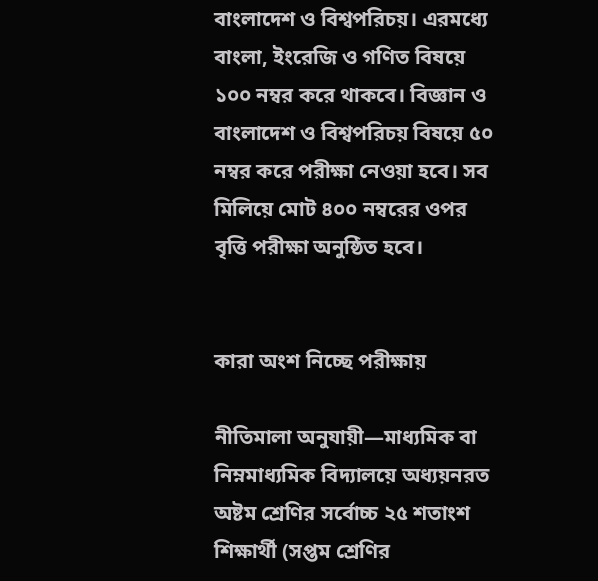বাংলাদেশ ও বিশ্বপরিচয়। এরমধ্যে বাংলা, ইংরেজি ও গণিত বিষয়ে ১০০ নম্বর করে থাকবে। বিজ্ঞান ও বাংলাদেশ ও বিশ্বপরিচয় বিষয়ে ৫০ নম্বর করে পরীক্ষা নেওয়া হবে। সব মিলিয়ে মোট ৪০০ নম্বরের ওপর বৃত্তি পরীক্ষা অনুষ্ঠিত হবে।


কারা অংশ নিচ্ছে পরীক্ষায়

নীতিমালা অনুযায়ী—মাধ্যমিক বা নিম্নমাধ্যমিক বিদ্যালয়ে অধ্যয়নরত অষ্টম শ্রেণির সর্বোচ্চ ২৫ শতাংশ শিক্ষার্থী (সপ্তম শ্রেণির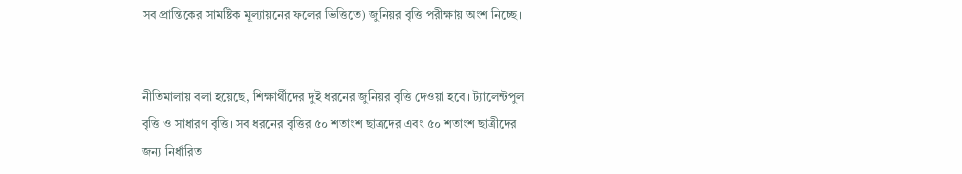সব প্রান্তিকের সামষ্টিক মূল্যায়নের ফলের ভিত্তিতে) জুনিয়র বৃত্তি পরীক্ষায় অংশ নিচ্ছে।


নীতিমালায় বলা হয়েছে, শিক্ষার্থীদের দুই ধরনের জুনিয়র বৃত্তি দেওয়া হবে। ট্যালেন্টপুল বৃত্তি ও সাধারণ বৃত্তি। সব ধরনের বৃত্তির ৫০ শতাংশ ছাত্রদের এবং ৫০ শতাংশ ছাত্রীদের জন্য নির্ধারিত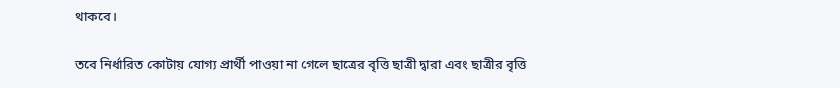থাকবে।

তবে নির্ধারিত কোটায় যোগ্য প্রার্থী পাওয়া না গেলে ছাত্রের বৃত্তি ছাত্রী দ্বারা এবং ছাত্রীর বৃত্তি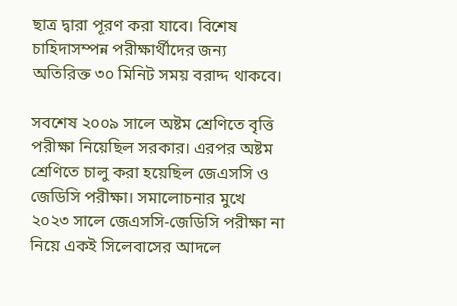ছাত্র দ্বারা পূরণ করা যাবে। বিশেষ চাহিদাসম্পন্ন পরীক্ষার্থীদের জন্য অতিরিক্ত ৩০ মিনিট সময় বরাদ্দ থাকবে।

সবশেষ ২০০৯ সালে অষ্টম শ্রেণিতে বৃত্তি পরীক্ষা নিয়েছিল সরকার। এরপর অষ্টম শ্রেণিতে চালু করা হয়েছিল জেএসসি ও জেডিসি পরীক্ষা। সমালোচনার মুখে ২০২৩ সালে জেএসসি-জেডিসি পরীক্ষা না নিয়ে একই সিলেবাসের আদলে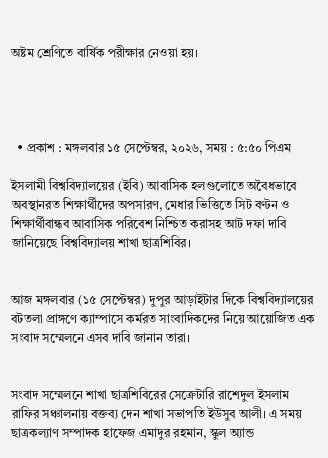অষ্টম শ্রেণিতে বার্ষিক পরীক্ষার নেওয়া হয়।




  • প্রকাশ : মঙ্গলবার ১৫ সেপ্টেম্বর, ২০২৬, সময় : ৫:৫০ পিএম

ইসলামী বিশ্ববিদ্যালয়ের (ইবি) আবাসিক হলগুলোতে অবৈধভাবে অবস্থানরত শিক্ষার্থীদের অপসারণ, মেধার ভিত্তিতে সিট বণ্টন ও শিক্ষার্থীবান্ধব আবাসিক পরিবেশ নিশ্চিত করাসহ আট দফা দাবি জানিয়েছে বিশ্ববিদ্যালয় শাখা ছাত্রশিবির।


আজ মঙ্গলবার (১৫ সেপ্টেম্বর) দুপুর আড়াইটার দিকে বিশ্ববিদ্যালয়ের বটতলা প্রাঙ্গণে ক্যাম্পাসে কর্মরত সাংবাদিকদের নিয়ে আয়োজিত এক সংবাদ সম্মেলনে এসব দাবি জানান তারা।


সংবাদ সম্মেলনে শাখা ছাত্রশিবিরের সেক্রেটারি রাশেদুল ইসলাম রাফির সঞ্চালনায় বক্তব্য দেন শাখা সভাপতি ইউসুব আলী। এ সময় ছাত্রকল্যাণ সম্পাদক হাফেজ এমাদুর রহমান, স্কুল অ্যান্ড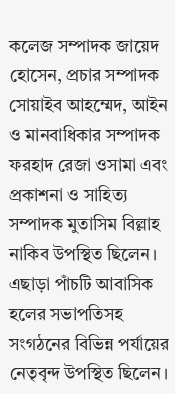কলেজ সম্পাদক জায়েদ হোসেন, প্রচার সম্পাদক সোয়াইব আহম্মেদ, আইন ও মানবাধিকার সম্পাদক ফরহাদ রেজা ওসামা এবং প্রকাশনা ও সাহিত্য সম্পাদক মুতাসিম বিল্লাহ নাকিব উপস্থিত ছিলেন। এছাড়া পাঁচটি আবাসিক হলের সভাপতিসহ সংগঠনের বিভিন্ন পর্যায়ের নেতৃবৃন্দ উপস্থিত ছিলেন।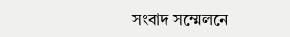সংবাদ সম্মেলনে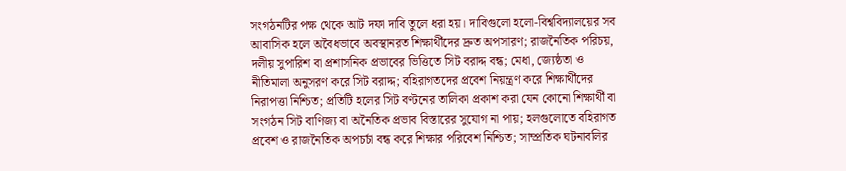সংগঠনটির পক্ষ থেকে আট দফা দাবি তুলে ধরা হয়। দাবিগুলো হলো-বিশ্ববিদ্যালয়ের সব আবাসিক হলে অবৈধভাবে অবস্থানরত শিক্ষার্থীদের দ্রুত অপসারণ; রাজনৈতিক পরিচয়, দলীয় সুপারিশ বা প্রশাসনিক প্রভাবের ভিত্তিতে সিট বরাদ্দ বন্ধ; মেধা, জ্যেষ্ঠতা ও নীতিমালা অনুসরণ করে সিট বরাদ্দ; বহিরাগতদের প্রবেশ নিয়ন্ত্রণ করে শিক্ষার্থীদের নিরাপত্তা নিশ্চিত; প্রতিটি হলের সিট বণ্টনের তালিকা প্রকাশ করা যেন কোনো শিক্ষার্থী বা সংগঠন সিট বাণিজ্য বা অনৈতিক প্রভাব বিস্তারের সুযোগ না পায়; হলগুলোতে বহিরাগত প্রবেশ ও রাজনৈতিক অপচর্চা বন্ধ করে শিক্ষার পরিবেশ নিশ্চিত; সাম্প্রতিক ঘটনাবলির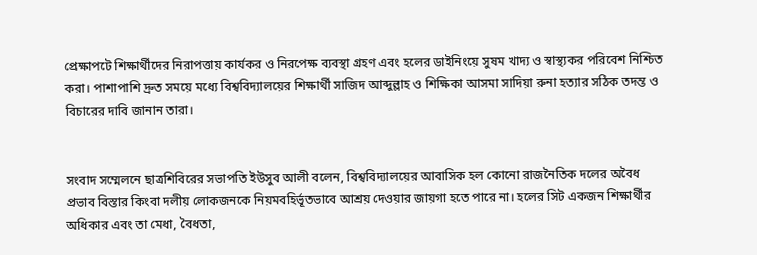প্রেক্ষাপটে শিক্ষার্থীদের নিরাপত্তায় কার্যকর ও নিরপেক্ষ ব্যবস্থা গ্রহণ এবং হলের ডাইনিংয়ে সুষম খাদ্য ও স্বাস্থ্যকর পরিবেশ নিশ্চিত করা। পাশাপাশি দ্রুত সময়ে মধ্যে বিশ্ববিদ্যালয়ের শিক্ষার্থী সাজিদ আব্দুল্লাহ ও শিক্ষিকা আসমা সাদিয়া রুনা হত্যার সঠিক তদন্ত ও বিচারের দাবি জানান তারা।


সংবাদ সম্মেলনে ছাত্রশিবিরের সভাপতি ইউসুব আলী বলেন, বিশ্ববিদ্যালয়ের আবাসিক হল কোনো রাজনৈতিক দলের অবৈধ প্রভাব বিস্তার কিংবা দলীয় লোকজনকে নিয়মবহির্ভূতভাবে আশ্রয় দেওয়ার জায়গা হতে পারে না। হলের সিট একজন শিক্ষার্থীর অধিকার এবং তা মেধা, বৈধতা,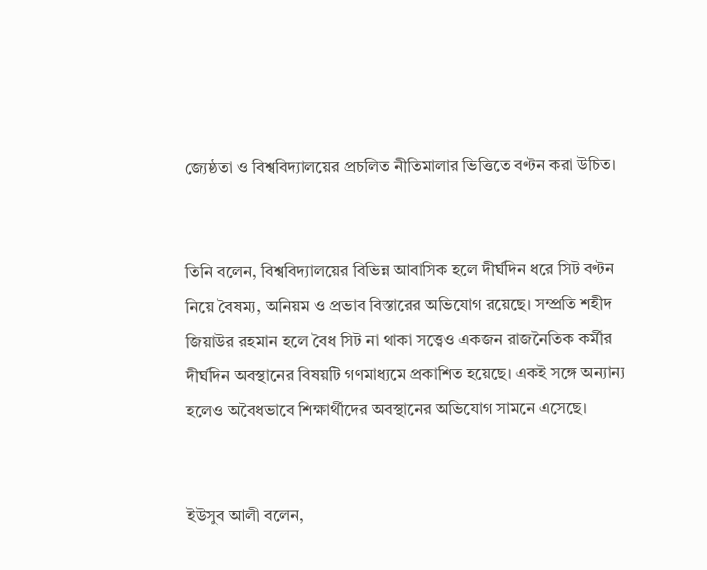জ্যেষ্ঠতা ও বিশ্ববিদ্যালয়ের প্রচলিত নীতিমালার ভিত্তিতে বণ্টন করা উচিত।


তিনি বলেন, বিশ্ববিদ্যালয়ের বিভিন্ন আবাসিক হলে দীর্ঘদিন ধরে সিট বণ্টন নিয়ে বৈষম্য, অনিয়ম ও প্রভাব বিস্তারের অভিযোগ রয়েছে। সম্প্রতি শহীদ জিয়াউর রহমান হলে বৈধ সিট না থাকা সত্ত্বেও একজন রাজনৈতিক কর্মীর দীর্ঘদিন অবস্থানের বিষয়টি গণমাধ্যমে প্রকাশিত হয়েছে। একই সঙ্গে অন্যান্য হলেও অবৈধভাবে শিক্ষার্থীদের অবস্থানের অভিযোগ সামনে এসেছে।


ইউসুব আলী বলেন,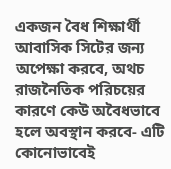একজন বৈধ শিক্ষার্থী আবাসিক সিটের জন্য অপেক্ষা করবে, অথচ রাজনৈতিক পরিচয়ের কারণে কেউ অবৈধভাবে হলে অবস্থান করবে- এটি কোনোভাবেই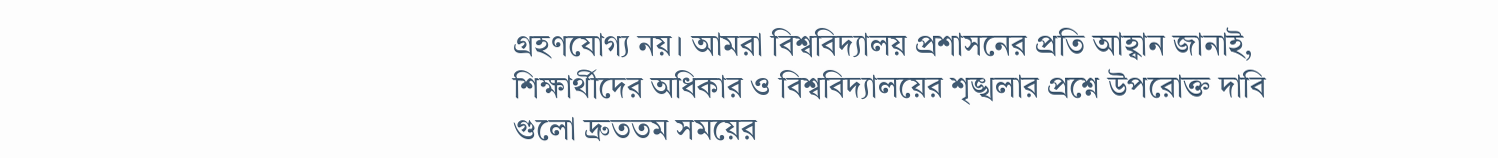গ্রহণযোগ্য নয়। আমরা বিশ্ববিদ্যালয় প্রশাসনের প্রতি আহ্বান জানাই, শিক্ষার্থীদের অধিকার ও বিশ্ববিদ্যালয়ের শৃঙ্খলার প্রশ্নে উপরোক্ত দাবি গুলো দ্রুততম সময়ের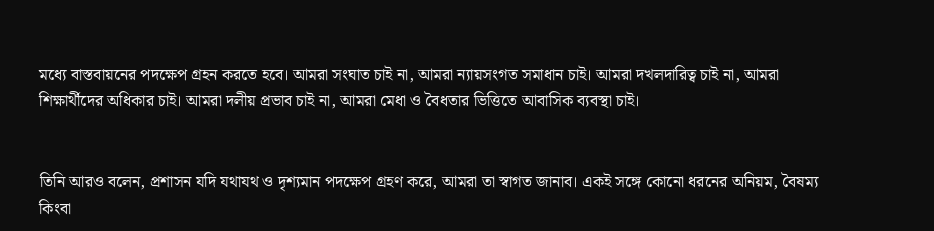মধ্যে বাস্তবায়নের পদক্ষেপ গ্রহন করতে হবে। আমরা সংঘাত চাই না, আমরা ন্যায়সংগত সমাধান চাই। আমরা দখলদারিত্ব চাই না, আমরা শিক্ষার্থীদের অধিকার চাই। আমরা দলীয় প্রভাব চাই না, আমরা মেধা ও বৈধতার ভিত্তিতে আবাসিক ব্যবস্থা চাই।


তিনি আরও বলেন, প্রশাসন যদি যথাযথ ও দৃশ্যমান পদক্ষেপ গ্রহণ করে, আমরা তা স্বাগত জানাব। একই সঙ্গে কোনো ধরনের অনিয়ম, বৈষম্য কিংবা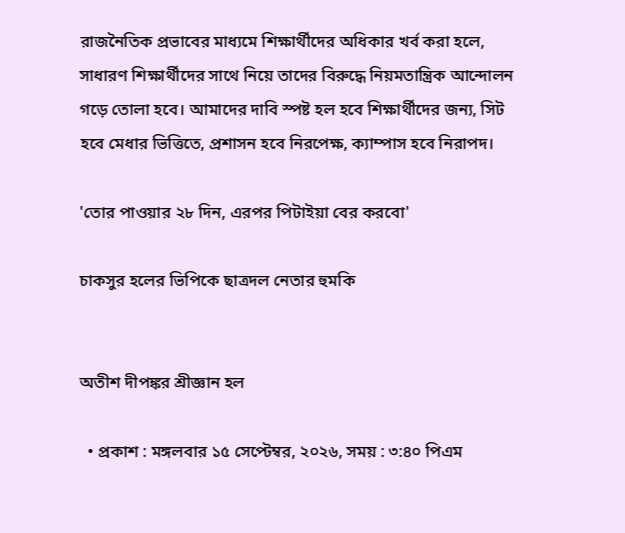রাজনৈতিক প্রভাবের মাধ্যমে শিক্ষার্থীদের অধিকার খর্ব করা হলে, সাধারণ শিক্ষার্থীদের সাথে নিয়ে তাদের বিরুদ্ধে নিয়মতান্ত্রিক আন্দোলন গড়ে তোলা হবে। আমাদের দাবি স্পষ্ট হল হবে শিক্ষার্থীদের জন্য, সিট হবে মেধার ভিত্তিতে, প্রশাসন হবে নিরপেক্ষ, ক্যাম্পাস হবে নিরাপদ।

'তোর পাওয়ার ২৮ দিন, এরপর পিটাইয়া বের করবো'

চাকসুর হলের ভিপিকে ছাত্রদল নেতার হুমকি


অতীশ দীপঙ্কর শ্রীজ্ঞান হল

  • প্রকাশ : মঙ্গলবার ১৫ সেপ্টেম্বর, ২০২৬, সময় : ৩:৪০ পিএম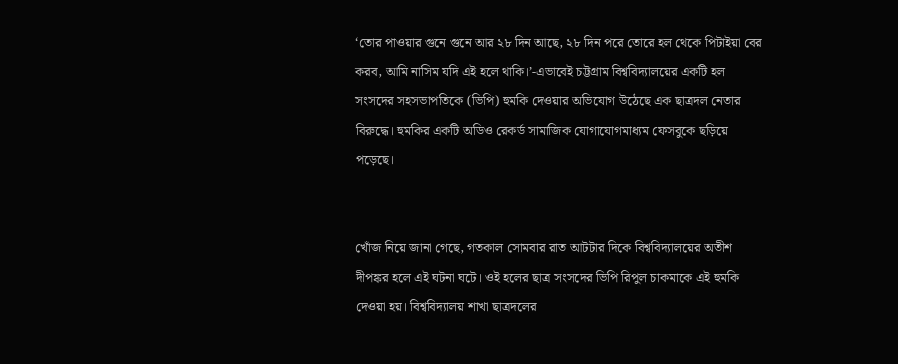‘তোর পাওয়ার গুনে গুনে আর ২৮ দিন আছে, ২৮ দিন পরে তোরে হল থেকে পিটাইয়া বের করব, আমি নাসিম যদি এই হলে থাকি।’-এভাবেই চট্টগ্রাম বিশ্ববিদ্যালয়ের একটি হল সংসদের সহসভাপতিকে (ভিপি) হুমকি দেওয়ার অভিযোগ উঠেছে এক ছাত্রদল নেতার বিরুদ্ধে। হুমকির একটি অডিও রেকর্ড সামাজিক যোগাযোগমাধ্যম ফেসবুকে ছড়িয়ে পড়েছে।


খোঁজ নিয়ে জানা গেছে, গতকাল সোমবার রাত আটটার দিকে বিশ্ববিদ্যালয়ের অতীশ দীপঙ্কর হলে এই ঘটনা ঘটে। ওই হলের ছাত্র সংসদের ভিপি রিপুল চাকমাকে এই হুমকি দেওয়া হয়। বিশ্ববিদ্যালয় শাখা ছাত্রদলের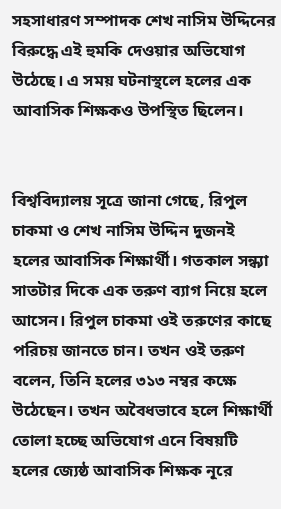সহসাধারণ সম্পাদক শেখ নাসিম উদ্দিনের বিরুদ্ধে এই হুমকি দেওয়ার অভিযোগ উঠেছে। এ সময় ঘটনাস্থলে হলের এক আবাসিক শিক্ষকও উপস্থিত ছিলেন।


বিশ্ববিদ্যালয় সূত্রে জানা গেছে, রিপুল চাকমা ও শেখ নাসিম উদ্দিন দুজনই হলের আবাসিক শিক্ষার্থী। গতকাল সন্ধ্যা সাতটার দিকে এক তরুণ ব্যাগ নিয়ে হলে আসেন। রিপুল চাকমা ওই তরুণের কাছে পরিচয় জানতে চান। তখন ওই তরুণ বলেন, তিনি হলের ৩১৩ নম্বর কক্ষে উঠেছেন। তখন অবৈধভাবে হলে শিক্ষার্থী তোলা হচ্ছে অভিযোগ এনে বিষয়টি হলের জ্যেষ্ঠ আবাসিক শিক্ষক নূরে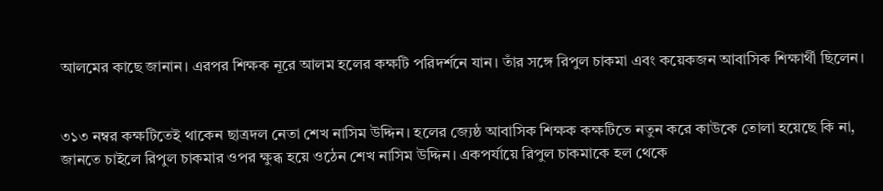আলমের কাছে জানান। এরপর শিক্ষক নূরে আলম হলের কক্ষটি পরিদর্শনে যান। তাঁর সঙ্গে রিপুল চাকমা এবং কয়েকজন আবাসিক শিক্ষার্থী ছিলেন।


৩১৩ নম্বর কক্ষটিতেই থাকেন ছাত্রদল নেতা শেখ নাসিম উদ্দিন। হলের জ্যেষ্ঠ আবাসিক শিক্ষক কক্ষটিতে নতুন করে কাউকে তোলা হয়েছে কি না, জানতে চাইলে রিপুল চাকমার ওপর ক্ষুব্ধ হয়ে ওঠেন শেখ নাসিম উদ্দিন। একপর্যায়ে রিপুল চাকমাকে হল থেকে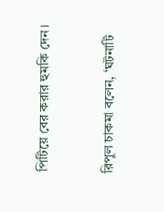পিটিয়ে বের করার হুমকি দেন।


রিপুল চাকমা বলেন, ‘ঘটনাটি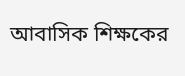আবাসিক শিক্ষকের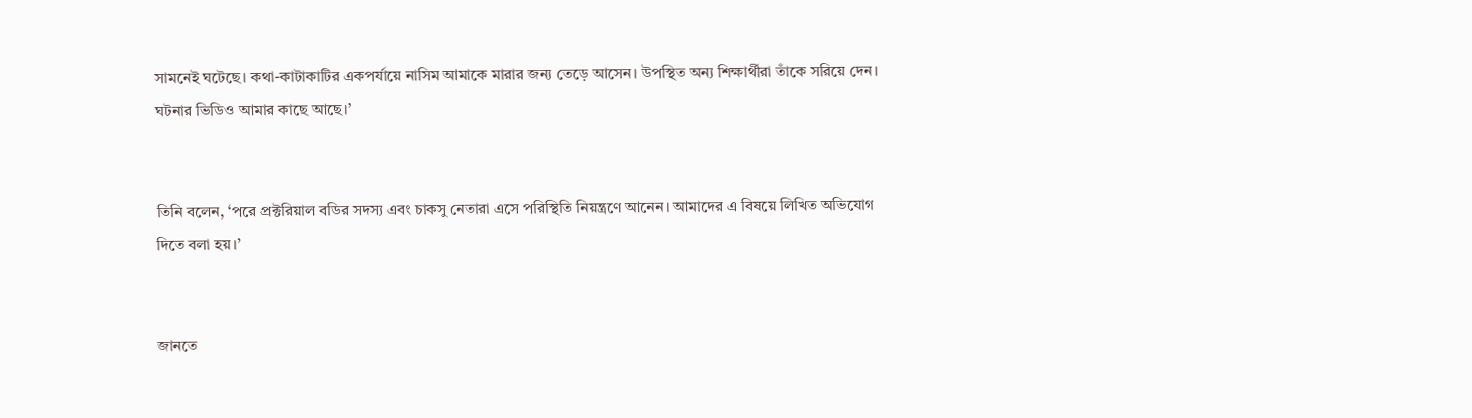সামনেই ঘটেছে। কথা-কাটাকাটির একপর্যায়ে নাসিম আমাকে মারার জন্য তেড়ে আসেন। উপস্থিত অন্য শিক্ষার্থীরা তাঁকে সরিয়ে দেন। ঘটনার ভিডিও আমার কাছে আছে।’


তিনি বলেন, ‘পরে প্রক্টরিয়াল বডির সদস্য এবং চাকসু নেতারা এসে পরিস্থিতি নিয়ন্ত্রণে আনেন। আমাদের এ বিষয়ে লিখিত অভিযোগ দিতে বলা হয়।’


জানতে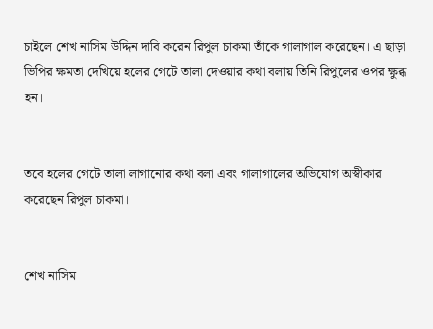চাইলে শেখ নাসিম উদ্দিন দাবি করেন রিপুল চাকমা তাঁকে গালাগাল করেছেন। এ ছাড়া ভিপির ক্ষমতা দেখিয়ে হলের গেটে তালা দেওয়ার কথা বলায় তিনি রিপুলের ওপর ক্ষুব্ধ হন।


তবে হলের গেটে তালা লাগানোর কথা বলা এবং গালাগালের অভিযোগ অস্বীকার করেছেন রিপুল চাকমা।


শেখ নাসিম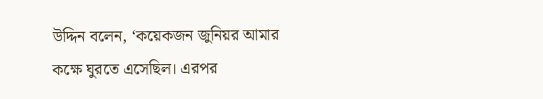উদ্দিন বলেন, ‘কয়েকজন জুনিয়র আমার কক্ষে ঘুরতে এসেছিল। এরপর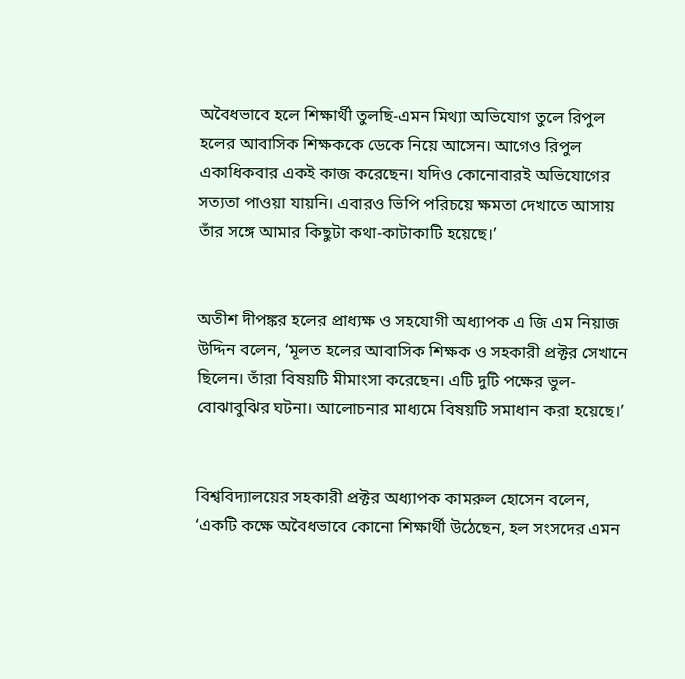অবৈধভাবে হলে শিক্ষার্থী তুলছি-এমন মিথ্যা অভিযোগ তুলে রিপুল হলের আবাসিক শিক্ষককে ডেকে নিয়ে আসেন। আগেও রিপুল একাধিকবার একই কাজ করেছেন। যদিও কোনোবারই অভিযোগের সত্যতা পাওয়া যায়নি। এবারও ভিপি পরিচয়ে ক্ষমতা দেখাতে আসায় তাঁর সঙ্গে আমার কিছুটা কথা-কাটাকাটি হয়েছে।’


অতীশ দীপঙ্কর হলের প্রাধ্যক্ষ ও সহযোগী অধ্যাপক এ জি এম নিয়াজ উদ্দিন বলেন, ‘মূলত হলের আবাসিক শিক্ষক ও সহকারী প্রক্টর সেখানে ছিলেন। তাঁরা বিষয়টি মীমাংসা করেছেন। এটি দুটি পক্ষের ভুল-বোঝাবুঝির ঘটনা। আলোচনার মাধ্যমে বিষয়টি সমাধান করা হয়েছে।’


বিশ্ববিদ্যালয়ের সহকারী প্রক্টর অধ্যাপক কামরুল হোসেন বলেন, ‘একটি কক্ষে অবৈধভাবে কোনো শিক্ষার্থী উঠেছেন, হল সংসদের এমন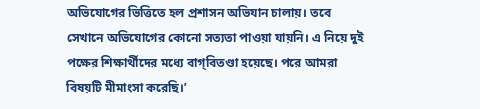অভিযোগের ভিত্তিতে হল প্রশাসন অভিযান চালায়। তবে সেখানে অভিযোগের কোনো সত্যতা পাওয়া যায়নি। এ নিয়ে দুই পক্ষের শিক্ষার্থীদের মধ্যে বাগ্‌বিতণ্ডা হয়েছে। পরে আমরা বিষয়টি মীমাংসা করেছি।’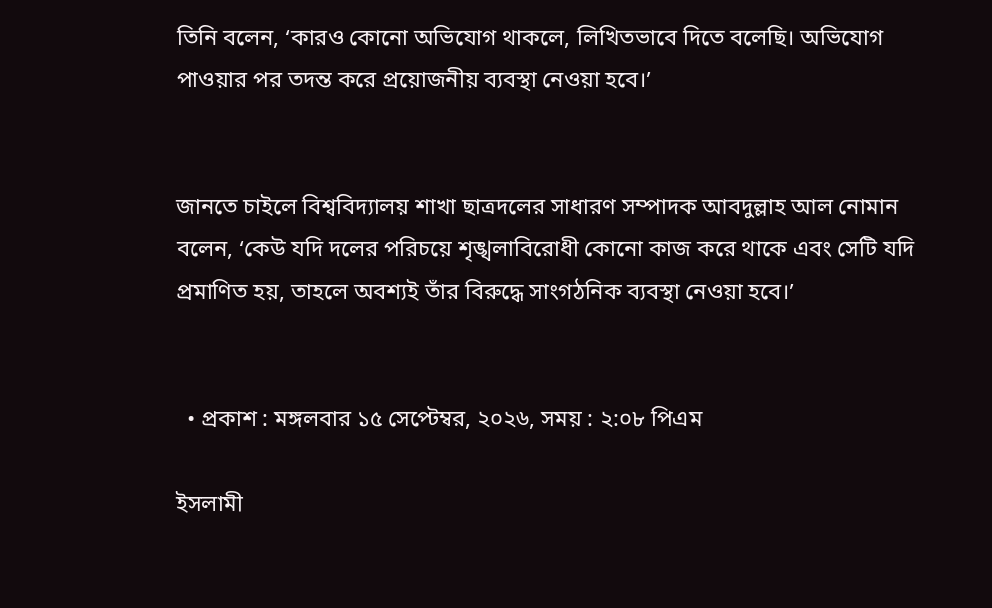তিনি বলেন, ‘কারও কোনো অভিযোগ থাকলে, লিখিতভাবে দিতে বলেছি। অভিযোগ পাওয়ার পর তদন্ত করে প্রয়োজনীয় ব্যবস্থা নেওয়া হবে।’


জানতে চাইলে বিশ্ববিদ্যালয় শাখা ছাত্রদলের সাধারণ সম্পাদক আবদুল্লাহ আল নোমান বলেন, ‘কেউ যদি দলের পরিচয়ে শৃঙ্খলাবিরোধী কোনো কাজ করে থাকে এবং সেটি যদি প্রমাণিত হয়, তাহলে অবশ্যই তাঁর বিরুদ্ধে সাংগঠনিক ব্যবস্থা নেওয়া হবে।’


  • প্রকাশ : মঙ্গলবার ১৫ সেপ্টেম্বর, ২০২৬, সময় : ২:০৮ পিএম

ইসলামী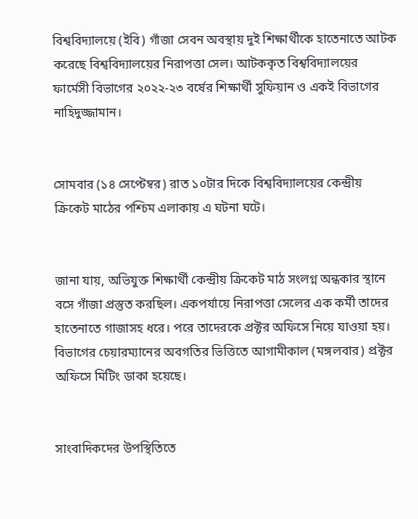বিশ্ববিদ্যালয়ে (ইবি) গাঁজা সেবন অবস্থায় দুই শিক্ষার্থীকে হাতেনাতে আটক করেছে বিশ্ববিদ্যালয়ের নিরাপত্তা সেল। আটককৃত বিশ্ববিদ্যালয়ের ফার্মেসী বিভাগের ২০২২-২৩ বর্ষের শিক্ষার্থী সুফিয়ান ও একই বিভাগের নাহিদুজ্জামান।


সোমবার (১৪ সেপ্টেম্বর) রাত ১০টার দিকে বিশ্ববিদ্যালয়ের কেন্দ্রীয় ক্রিকেট মাঠের পশ্চিম এলাকায় এ ঘটনা ঘটে।


জানা যায়, অভিযুক্ত শিক্ষার্থী কেন্দ্রীয় ক্রিকেট মাঠ সংলগ্ন অন্ধকার স্থানে বসে গাঁজা প্রস্তুত করছিল। একপর্যায়ে নিরাপত্তা সেলের এক কর্মী তাদের হাতেনাতে গাজাসহ ধরে। পরে তাদেরকে প্রক্টর অফিসে নিয়ে যাওয়া হয়। বিভাগের চেয়ারম্যানের অবগতির ভিত্তিতে আগামীকাল (মঙ্গলবার) প্রক্টর অফিসে মিটিং ডাকা হয়েছে।


সাংবাদিকদের উপস্থিতিতে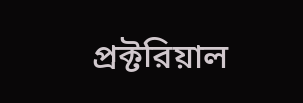প্রক্টরিয়াল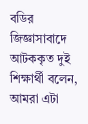বডির জিজ্ঞাসাবাদে আটককৃত দুই শিক্ষার্থী বলেন, আমরা এটা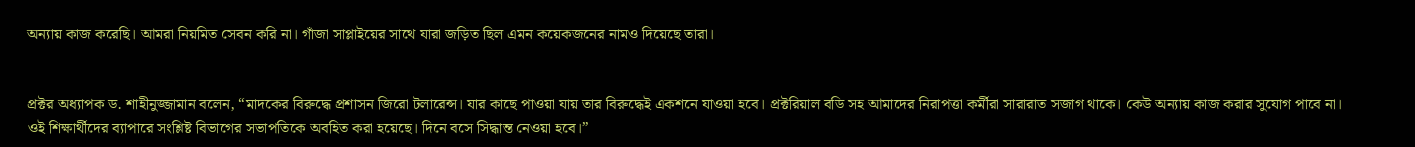অন্যায় কাজ করেছি। আমরা নিয়মিত সেবন করি না। গাঁজা সাপ্লাইয়ের সাথে যারা জড়িত ছিল এমন কয়েকজনের নামও দিয়েছে তারা।


প্রক্টর অধ্যাপক ড. শাহীনুজ্জামান বলেন, “মাদকের বিরুদ্ধে প্রশাসন জিরো টলারেন্স। যার কাছে পাওয়া যায় তার বিরুদ্ধেই একশনে যাওয়া হবে। প্রক্টরিয়াল বডি সহ আমাদের নিরাপত্তা কর্মীরা সারারাত সজাগ থাকে। কেউ অন্যায় কাজ করার সুযোগ পাবে না। ওই শিক্ষার্থীদের ব্যাপারে সংশ্লিষ্ট বিভাগের সভাপতিকে অবহিত করা হয়েছে। দিনে বসে সিদ্ধান্ত নেওয়া হবে।”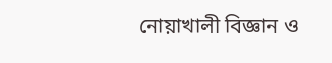নোয়াখালী বিজ্ঞান ও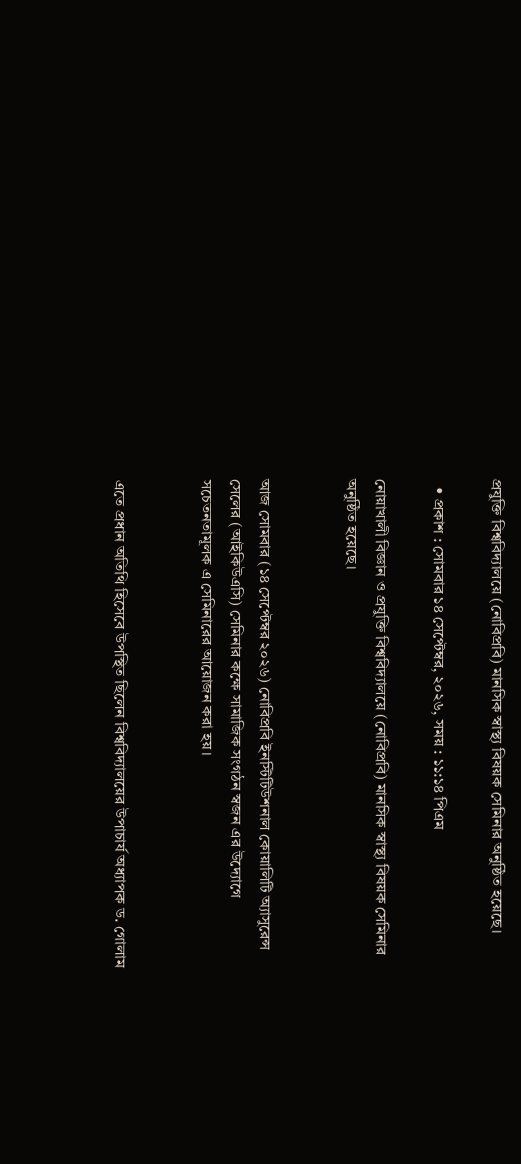প্রযুক্তি বিশ্ববিদ্যালয়ে (নোবিপ্রবি) মানসিক স্বাস্থ্য বিষয়ক সেমিনার অনুষ্ঠিত হয়েছে।

  • প্রকাশ : সোমবার ১৪ সেপ্টেম্বর, ২০২৬, সময় : ১১:১৪ পিএম

নোয়াখালী বিজ্ঞান ও প্রযুক্তি বিশ্ববিদ্যালয়ে (নোবিপ্রবি) মানসিক স্বাস্থ্য বিষয়ক সেমিনার অনুষ্ঠিত হয়েছে।


আজ সোমবার (১৪ সেপ্টেম্বর ২০২৬) নোবিপ্রবি ইনস্টিটিউশনাল কোয়ালিটি অ্যাসুরেন্স সেলের (আইকিউএসি) সেমিনার কক্ষে সামাজিক সংগঠন স্বজন এর উদ্যোগে সচেতনতামূলক এ সেমিনারের আয়োজন করা হয়।


এতে প্রধান অতিথি হিসেবে উপস্থিত ছিলেন বিশ্ববিদ্যালয়ের উপাচার্য অধ্যাপক ড. গোলাম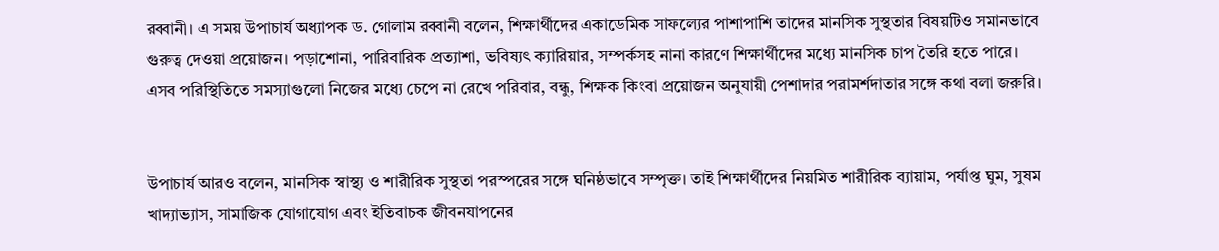রব্বানী। এ সময় উপাচার্য অধ্যাপক ড. গোলাম রব্বানী বলেন, শিক্ষার্থীদের একাডেমিক সাফল্যের পাশাপাশি তাদের মানসিক সুস্থতার বিষয়টিও সমানভাবে গুরুত্ব দেওয়া প্রয়োজন। পড়াশোনা, পারিবারিক প্রত্যাশা, ভবিষ্যৎ ক্যারিয়ার, সম্পর্কসহ নানা কারণে শিক্ষার্থীদের মধ্যে মানসিক চাপ তৈরি হতে পারে। এসব পরিস্থিতিতে সমস্যাগুলো নিজের মধ্যে চেপে না রেখে পরিবার, বন্ধু, শিক্ষক কিংবা প্রয়োজন অনুযায়ী পেশাদার পরামর্শদাতার সঙ্গে কথা বলা জরুরি।


উপাচার্য আরও বলেন, মানসিক স্বাস্থ্য ও শারীরিক সুস্থতা পরস্পরের সঙ্গে ঘনিষ্ঠভাবে সম্পৃক্ত। তাই শিক্ষার্থীদের নিয়মিত শারীরিক ব্যায়াম, পর্যাপ্ত ঘুম, সুষম খাদ্যাভ্যাস, সামাজিক যোগাযোগ এবং ইতিবাচক জীবনযাপনের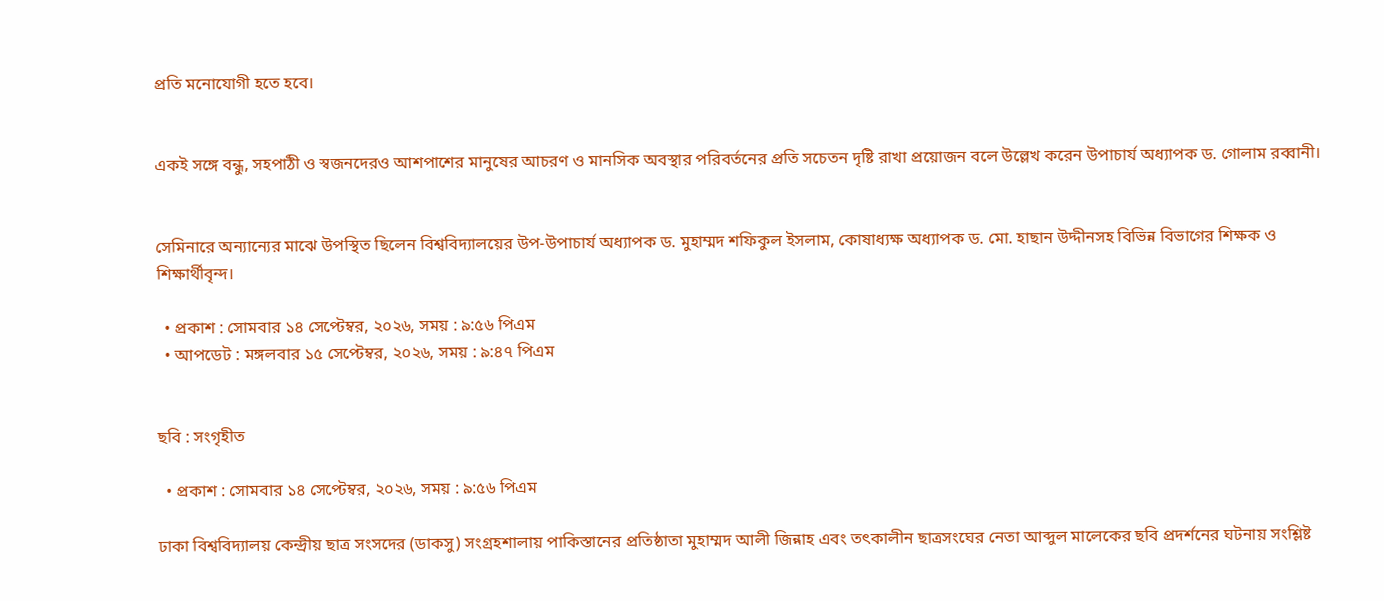প্রতি মনোযোগী হতে হবে।


একই সঙ্গে বন্ধু, সহপাঠী ও স্বজনদেরও আশপাশের মানুষের আচরণ ও মানসিক অবস্থার পরিবর্তনের প্রতি সচেতন দৃষ্টি রাখা প্রয়োজন বলে উল্লেখ করেন উপাচার্য অধ্যাপক ড. গোলাম রব্বানী।


সেমিনারে অন্যান্যের মাঝে উপস্থিত ছিলেন বিশ্ববিদ্যালয়ের উপ-উপাচার্য অধ্যাপক ড. মুহাম্মদ শফিকুল ইসলাম, কোষাধ্যক্ষ অধ্যাপক ড. মো. হাছান উদ্দীনসহ বিভিন্ন বিভাগের শিক্ষক ও শিক্ষার্থীবৃন্দ।

  • প্রকাশ : সোমবার ১৪ সেপ্টেম্বর, ২০২৬, সময় : ৯:৫৬ পিএম
  • আপডেট : মঙ্গলবার ১৫ সেপ্টেম্বর, ২০২৬, সময় : ৯:৪৭ পিএম


ছবি : সংগৃহীত

  • প্রকাশ : সোমবার ১৪ সেপ্টেম্বর, ২০২৬, সময় : ৯:৫৬ পিএম

ঢাকা বিশ্ববিদ্যালয় কেন্দ্রীয় ছাত্র সংসদের (ডাকসু) সংগ্রহশালায় পাকিস্তানের প্রতিষ্ঠাতা মুহাম্মদ আলী জিন্নাহ এবং তৎকালীন ছাত্রসংঘের নেতা আব্দুল মালেকের ছবি প্রদর্শনের ঘটনায় সংশ্লিষ্ট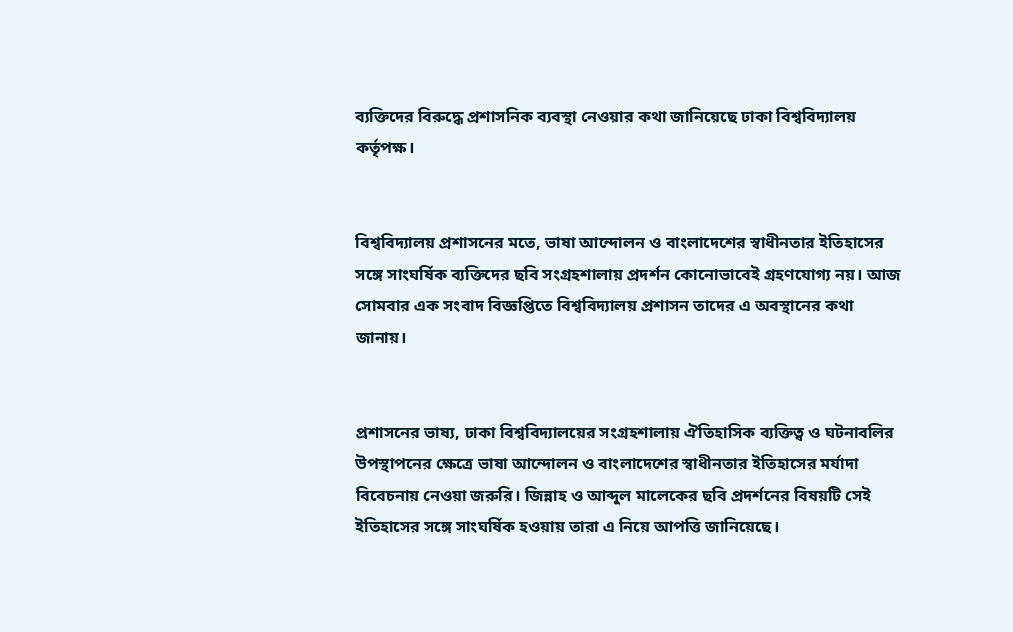ব্যক্তিদের বিরুদ্ধে প্রশাসনিক ব্যবস্থা নেওয়ার কথা জানিয়েছে ঢাকা বিশ্ববিদ্যালয় কর্তৃপক্ষ।


বিশ্ববিদ্যালয় প্রশাসনের মতে, ভাষা আন্দোলন ও বাংলাদেশের স্বাধীনতার ইতিহাসের সঙ্গে সাংঘর্ষিক ব্যক্তিদের ছবি সংগ্রহশালায় প্রদর্শন কোনোভাবেই গ্রহণযোগ্য নয়। আজ সোমবার এক সংবাদ বিজ্ঞপ্তিতে বিশ্ববিদ্যালয় প্রশাসন তাদের এ অবস্থানের কথা জানায়।


প্রশাসনের ভাষ্য, ঢাকা বিশ্ববিদ্যালয়ের সংগ্রহশালায় ঐতিহাসিক ব্যক্তিত্ব ও ঘটনাবলির উপস্থাপনের ক্ষেত্রে ভাষা আন্দোলন ও বাংলাদেশের স্বাধীনতার ইতিহাসের মর্যাদা বিবেচনায় নেওয়া জরুরি। জিন্নাহ ও আব্দুল মালেকের ছবি প্রদর্শনের বিষয়টি সেই ইতিহাসের সঙ্গে সাংঘর্ষিক হওয়ায় তারা এ নিয়ে আপত্তি জানিয়েছে।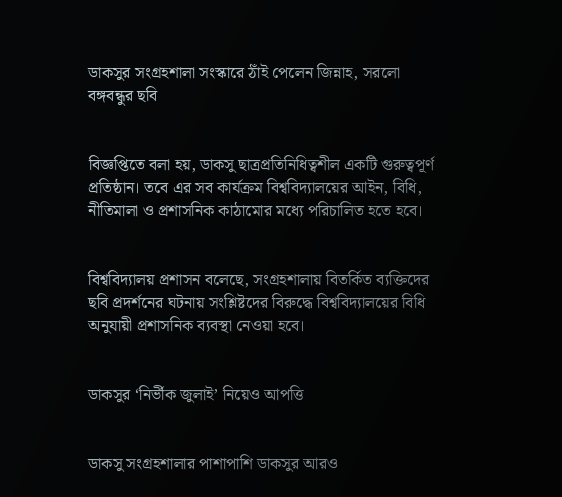ডাকসুর সংগ্রহশালা সংস্কারে ঠাঁই পেলেন জিন্নাহ, সরলো বঙ্গবন্ধুর ছবি


বিজ্ঞপ্তিতে বলা হয়, ডাকসু ছাত্রপ্রতিনিধিত্বশীল একটি গুরুত্বপূর্ণ প্রতিষ্ঠান। তবে এর সব কার্যক্রম বিশ্ববিদ্যালয়ের আইন, বিধি, নীতিমালা ও প্রশাসনিক কাঠামোর মধ্যে পরিচালিত হতে হবে।


বিশ্ববিদ্যালয় প্রশাসন বলেছে, সংগ্রহশালায় বিতর্কিত ব্যক্তিদের ছবি প্রদর্শনের ঘটনায় সংশ্লিষ্টদের বিরুদ্ধে বিশ্ববিদ্যালয়ের বিধি অনুযায়ী প্রশাসনিক ব্যবস্থা নেওয়া হবে।


ডাকসুর ‘নির্ভীক জুলাই’ নিয়েও আপত্তি


ডাকসু সংগ্রহশালার পাশাপাশি ডাকসুর আরও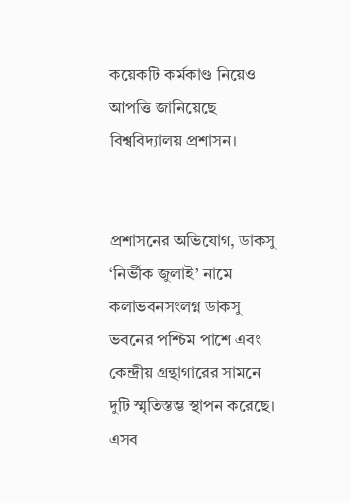কয়েকটি কর্মকাণ্ড নিয়েও আপত্তি জানিয়েছে বিশ্ববিদ্যালয় প্রশাসন।


প্রশাসনের অভিযোগ, ডাকসু ‘নির্ভীক জুলাই’ নামে কলাভবনসংলগ্ন ডাকসু ভবনের পশ্চিম পাশে এবং কেন্দ্রীয় গ্রন্থাগারের সামনে দুটি স্মৃতিস্তম্ভ স্থাপন করেছে। এসব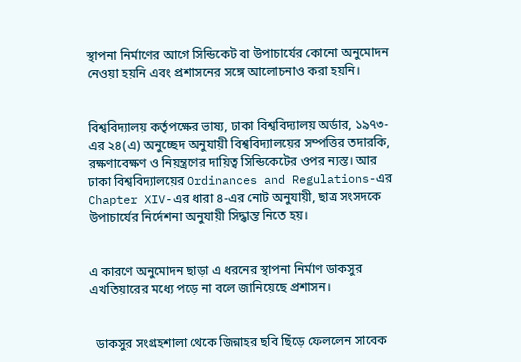স্থাপনা নির্মাণের আগে সিন্ডিকেট বা উপাচার্যের কোনো অনুমোদন নেওয়া হয়নি এবং প্রশাসনের সঙ্গে আলোচনাও করা হয়নি।


বিশ্ববিদ্যালয় কর্তৃপক্ষের ভাষ্য, ঢাকা বিশ্ববিদ্যালয় অর্ডার, ১৯৭৩-এর ২৪(এ) অনুচ্ছেদ অনুযায়ী বিশ্ববিদ্যালয়ের সম্পত্তির তদারকি, রক্ষণাবেক্ষণ ও নিয়ন্ত্রণের দায়িত্ব সিন্ডিকেটের ওপর ন্যস্ত। আর ঢাকা বিশ্ববিদ্যালয়ের Ordinances and Regulations-এর Chapter XIV-এর ধারা ৪-এর নোট অনুযায়ী, ছাত্র সংসদকে উপাচার্যের নির্দেশনা অনুযায়ী সিদ্ধান্ত নিতে হয়।


এ কারণে অনুমোদন ছাড়া এ ধরনের স্থাপনা নির্মাণ ডাকসুর এখতিয়ারের মধ্যে পড়ে না বলে জানিয়েছে প্রশাসন।


  ডাকসুর সংগ্রহশালা থেকে জিন্নাহর ছবি ছিঁড়ে ফেললেন সাবেক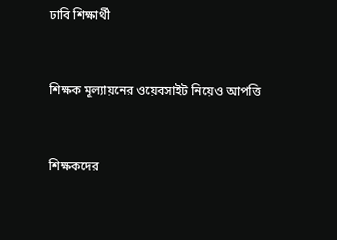ঢাবি শিক্ষার্থী


শিক্ষক মূল্যায়নের ওয়েবসাইট নিয়েও আপত্তি


শিক্ষকদের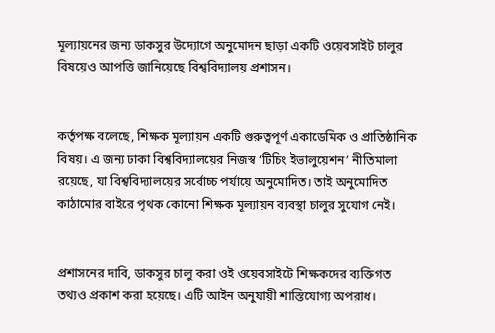মূল্যায়নের জন্য ডাকসুর উদ্যোগে অনুমোদন ছাড়া একটি ওয়েবসাইট চালুর বিষয়েও আপত্তি জানিয়েছে বিশ্ববিদ্যালয় প্রশাসন।


কর্তৃপক্ষ বলেছে, শিক্ষক মূল্যায়ন একটি গুরুত্বপূর্ণ একাডেমিক ও প্রাতিষ্ঠানিক বিষয়। এ জন্য ঢাকা বিশ্ববিদ্যালয়ের নিজস্ব ‘টিচিং ইভালুয়েশন’ নীতিমালা রয়েছে, যা বিশ্ববিদ্যালয়ের সর্বোচ্চ পর্যায়ে অনুমোদিত। তাই অনুমোদিত কাঠামোর বাইরে পৃথক কোনো শিক্ষক মূল্যায়ন ব্যবস্থা চালুর সুযোগ নেই।


প্রশাসনের দাবি, ডাকসুর চালু করা ওই ওয়েবসাইটে শিক্ষকদের ব্যক্তিগত তথ্যও প্রকাশ করা হয়েছে। এটি আইন অনুযায়ী শাস্তিযোগ্য অপরাধ।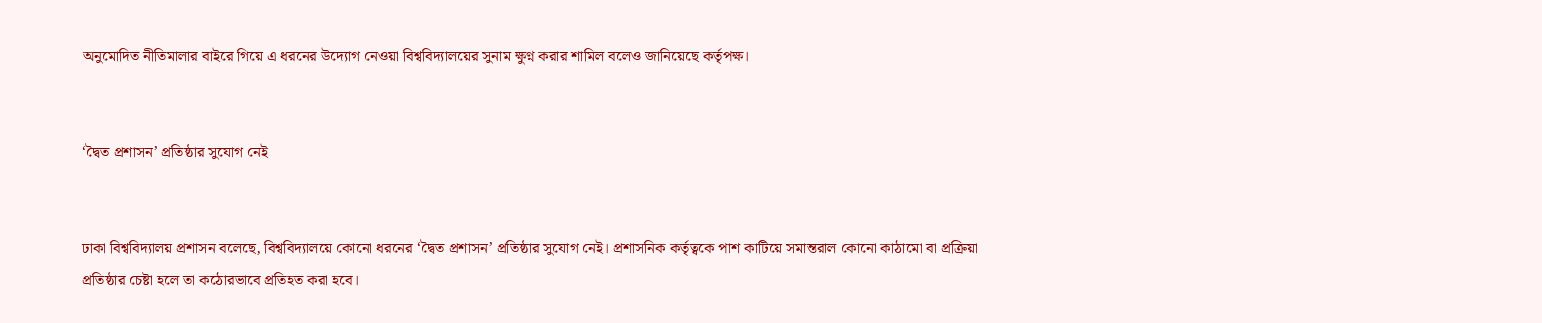অনুমোদিত নীতিমালার বাইরে গিয়ে এ ধরনের উদ্যোগ নেওয়া বিশ্ববিদ্যালয়ের সুনাম ক্ষুণ্ন করার শামিল বলেও জানিয়েছে কর্তৃপক্ষ।


‘দ্বৈত প্রশাসন’ প্রতিষ্ঠার সুযোগ নেই


ঢাকা বিশ্ববিদ্যালয় প্রশাসন বলেছে, বিশ্ববিদ্যালয়ে কোনো ধরনের ‘দ্বৈত প্রশাসন’ প্রতিষ্ঠার সুযোগ নেই। প্রশাসনিক কর্তৃত্বকে পাশ কাটিয়ে সমান্তরাল কোনো কাঠামো বা প্রক্রিয়া প্রতিষ্ঠার চেষ্টা হলে তা কঠোরভাবে প্রতিহত করা হবে।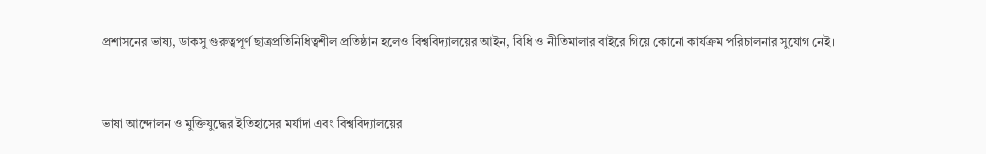প্রশাসনের ভাষ্য, ডাকসু গুরুত্বপূর্ণ ছাত্রপ্রতিনিধিত্বশীল প্রতিষ্ঠান হলেও বিশ্ববিদ্যালয়ের আইন, বিধি ও নীতিমালার বাইরে গিয়ে কোনো কার্যক্রম পরিচালনার সুযোগ নেই।


ভাষা আন্দোলন ও মুক্তিযুদ্ধের ইতিহাসের মর্যাদা এবং বিশ্ববিদ্যালয়ের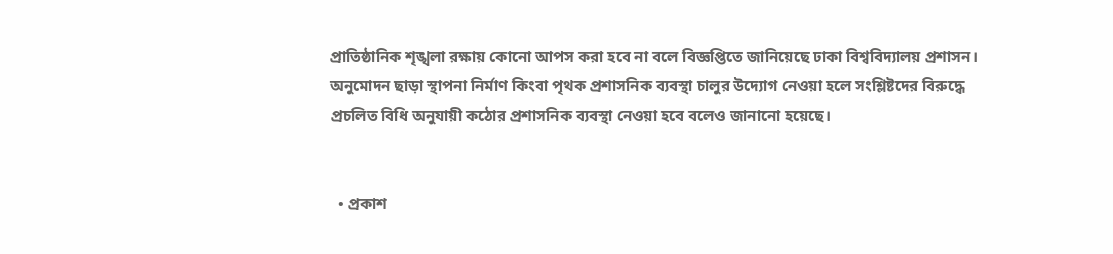প্রাতিষ্ঠানিক শৃঙ্খলা রক্ষায় কোনো আপস করা হবে না বলে বিজ্ঞপ্তিতে জানিয়েছে ঢাকা বিশ্ববিদ্যালয় প্রশাসন। অনুমোদন ছাড়া স্থাপনা নির্মাণ কিংবা পৃথক প্রশাসনিক ব্যবস্থা চালুর উদ্যোগ নেওয়া হলে সংশ্লিষ্টদের বিরুদ্ধে প্রচলিত বিধি অনুযায়ী কঠোর প্রশাসনিক ব্যবস্থা নেওয়া হবে বলেও জানানো হয়েছে।


  • প্রকাশ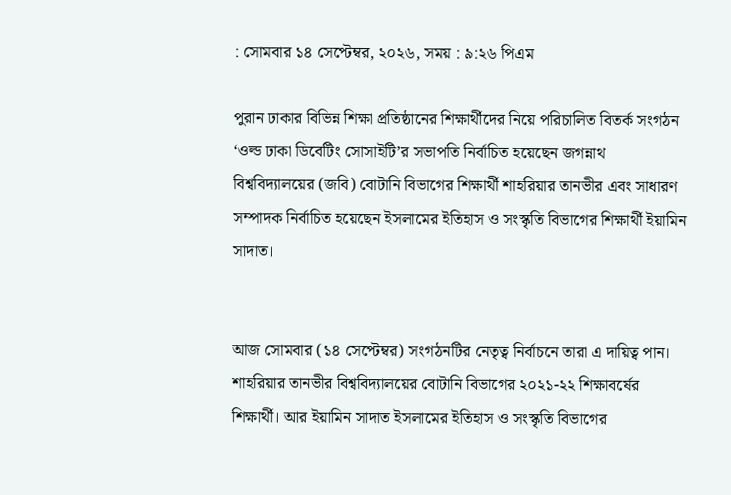: সোমবার ১৪ সেপ্টেম্বর, ২০২৬, সময় : ৯:২৬ পিএম

পুরান ঢাকার বিভিন্ন শিক্ষা প্রতিষ্ঠানের শিক্ষার্থীদের নিয়ে পরিচালিত বিতর্ক সংগঠন ‘ওল্ড ঢাকা ডিবেটিং সোসাইটি’র সভাপতি নির্বাচিত হয়েছেন জগন্নাথ বিশ্ববিদ্যালয়ের (জবি) বোটানি বিভাগের শিক্ষার্থী শাহরিয়ার তানভীর এবং সাধারণ সম্পাদক নির্বাচিত হয়েছেন ইসলামের ইতিহাস ও সংস্কৃতি বিভাগের শিক্ষার্থী ইয়ামিন সাদাত।


আজ সোমবার (১৪ সেপ্টেম্বর) সংগঠনটির নেতৃত্ব নির্বাচনে তারা এ দায়িত্ব পান। শাহরিয়ার তানভীর বিশ্ববিদ্যালয়ের বোটানি বিভাগের ২০২১-২২ শিক্ষাবর্ষের শিক্ষার্থী। আর ইয়ামিন সাদাত ইসলামের ইতিহাস ও সংস্কৃতি বিভাগের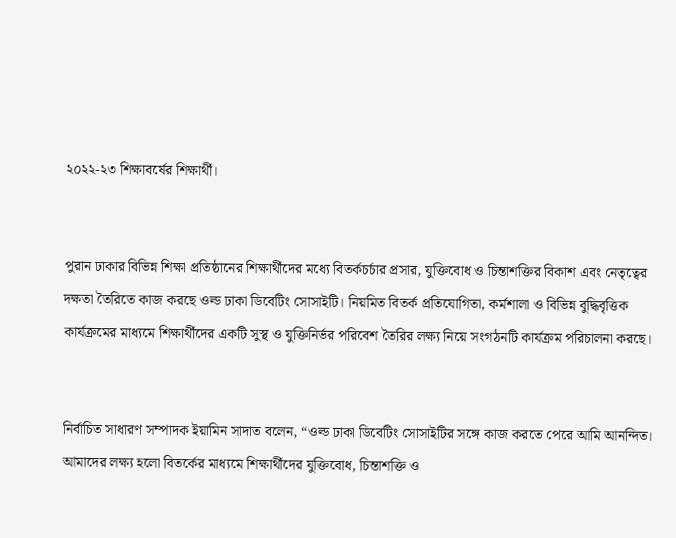২০২২-২৩ শিক্ষাবর্ষের শিক্ষার্থী।


পুরান ঢাকার বিভিন্ন শিক্ষা প্রতিষ্ঠানের শিক্ষার্থীদের মধ্যে বিতর্কচর্চার প্রসার, যুক্তিবোধ ও চিন্তাশক্তির বিকাশ এবং নেতৃত্বের দক্ষতা তৈরিতে কাজ করছে ওল্ড ঢাকা ডিবেটিং সোসাইটি। নিয়মিত বিতর্ক প্রতিযোগিতা, কর্মশালা ও বিভিন্ন বুদ্ধিবৃত্তিক কার্যক্রমের মাধ্যমে শিক্ষার্থীদের একটি সুস্থ ও যুক্তিনির্ভর পরিবেশ তৈরির লক্ষ্য নিয়ে সংগঠনটি কার্যক্রম পরিচালনা করছে।


নির্বাচিত সাধারণ সম্পাদক ইয়ামিন সাদাত বলেন, “ওল্ড ঢাকা ডিবেটিং সোসাইটির সঙ্গে কাজ করতে পেরে আমি আনন্দিত। আমাদের লক্ষ্য হলো বিতর্কের মাধ্যমে শিক্ষার্থীদের যুক্তিবোধ, চিন্তাশক্তি ও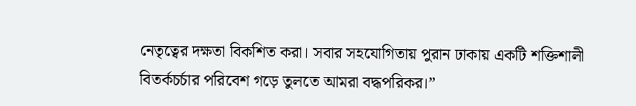নেতৃত্বের দক্ষতা বিকশিত করা। সবার সহযোগিতায় পুরান ঢাকায় একটি শক্তিশালী বিতর্কচর্চার পরিবেশ গড়ে তুলতে আমরা বদ্ধপরিকর।”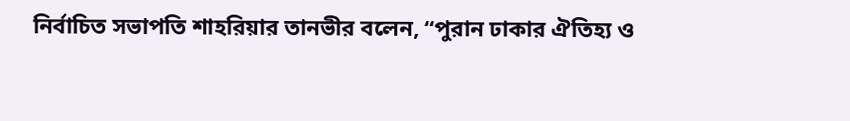নির্বাচিত সভাপতি শাহরিয়ার তানভীর বলেন, “পুরান ঢাকার ঐতিহ্য ও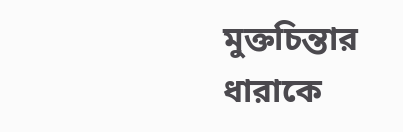মুক্তচিন্তার ধারাকে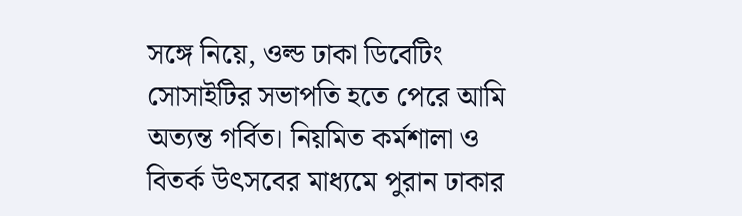সঙ্গে নিয়ে, ওল্ড ঢাকা ডিবেটিং সোসাইটির সভাপতি হতে পেরে আমি অত্যন্ত গর্বিত। নিয়মিত কর্মশালা ও বিতর্ক উৎসবের মাধ্যমে পুরান ঢাকার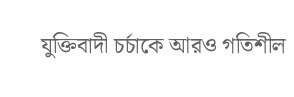যুক্তিবাদী চর্চাকে আরও গতিশীল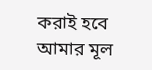করাই হবে আমার মূল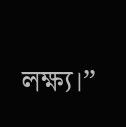লক্ষ্য।”